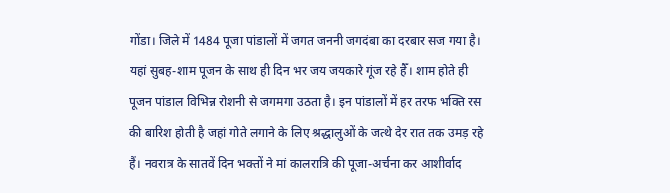गोंडा। जिले में 1484 पूजा पांडालों में जगत जननी जगदंबा का दरबार सज गया है। यहां सुबह-शाम पूजन के साथ ही दिन भर जय जयकारे गूंज रहे हैँ। शाम होते ही पूजन पांडाल विभिन्न रोशनी से जगमगा उठता है। इन पांडालों में हर तरफ भक्ति रस की बारिश होती है जहां गोते लगाने के लिए श्रद्धालुओं के जत्थे देर रात तक उमड़ रहे हैं। नवरात्र के सातवें दिन भक्तों ने मां कालरात्रि की पूजा-अर्चना कर आशीर्वाद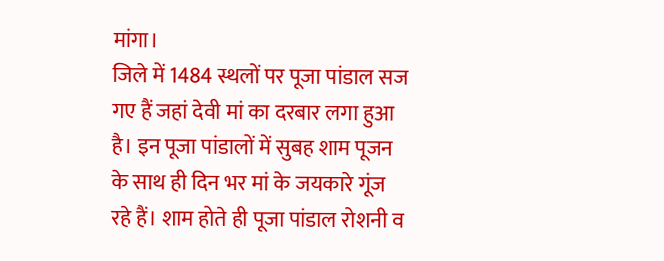मांगा।
जिले में 1484 स्थलों पर पूजा पांडाल सज गए हैं जहां देवी मां का दरबार लगा हुआ है। इन पूजा पांडालों में सुबह शाम पूजन के साथ ही दिन भर मां के जयकारे गूंज रहे हैं। शाम होते ही पूजा पांडाल रोशनी व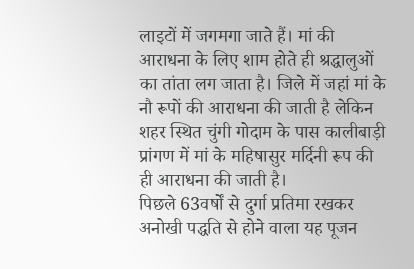लाइटों में जगमगा जाते हैं। मां की आराधना के लिए शाम होते ही श्रद्धालुओं का तांता लग जाता है। जिले में जहां मां के नौ रूपों की आराधना की जाती है लेकिन शहर स्थित चुंगी गोदाम के पास कालीबाड़ी प्रांगण में मां के महिषासुर मर्दिनी रूप की ही आराधना की जाती है।
पिछले 63वर्षों से दुर्गा प्रतिमा रखकर अनोखी पद्धति से होने वाला यह पूजन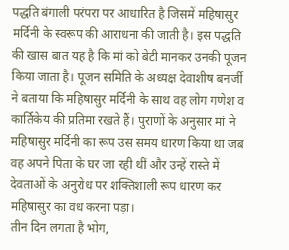पद्धति बंगाली परंपरा पर आधारित है जिसमें महिषासुर मर्दिनी के स्वरूप की आराधना की जाती है। इस पद्धति की खास बात यह है कि मां को बेटी मानकर उनकी पूजन किया जाता है। पूजन समिति के अध्यक्ष देवाशीष बनर्जी ने बताया कि महिषासुर मर्दिनी के साथ वह लोग गणेश व कार्तिकेय की प्रतिमा रखते हैं। पुराणों के अनुसार मां ने महिषासुर मर्दिनी का रूप उस समय धारण किया था जब वह अपने पिता के घर जा रही थीं और उन्हें रास्ते में देवताओं के अनुरोध पर शक्तिशाली रूप धारण कर महिषासुर का वध करना पड़ा।
तीन दिन लगता है भोग,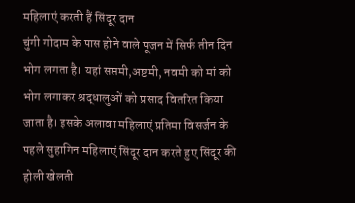महिलाएं करती हैं सिंदूर दान
चुंगी गोदाम के पास होने वाले पूजन में सिर्फ तीन दिन भोग लगता है। यहां सप्तमी,अष्टमी, नवमी को मां को भोग लगाकर श्रद्धालुओं को प्रसाद वितरित किया जाता है। इसके अलावा महिलाएं प्रतिमा विसर्जन के पहले सुहागिन महिलाएं सिंदूर दान करते हुए सिंदूर की होली खेलती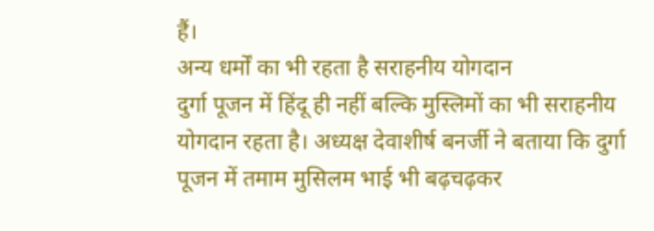हैं।
अन्य धर्मों का भी रहता है सराहनीय योगदान
दुर्गा पूजन में हिंदू ही नहीं बल्कि मुस्लिमों का भी सराहनीय योगदान रहता है। अध्यक्ष देवाशीर्ष बनर्जी ने बताया कि दुर्गा पूजन में तमाम मुसिलम भाई भी बढ़चढ़कर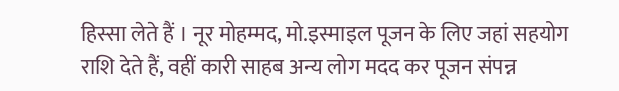हिस्सा लेते हैं । नूर मोहम्मद, मो.इस्माइल पूजन के लिए जहां सहयोग राशि देते हैं, वहीं कारी साहब अन्य लोग मदद कर पूजन संपन्न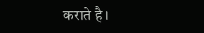कराते है।